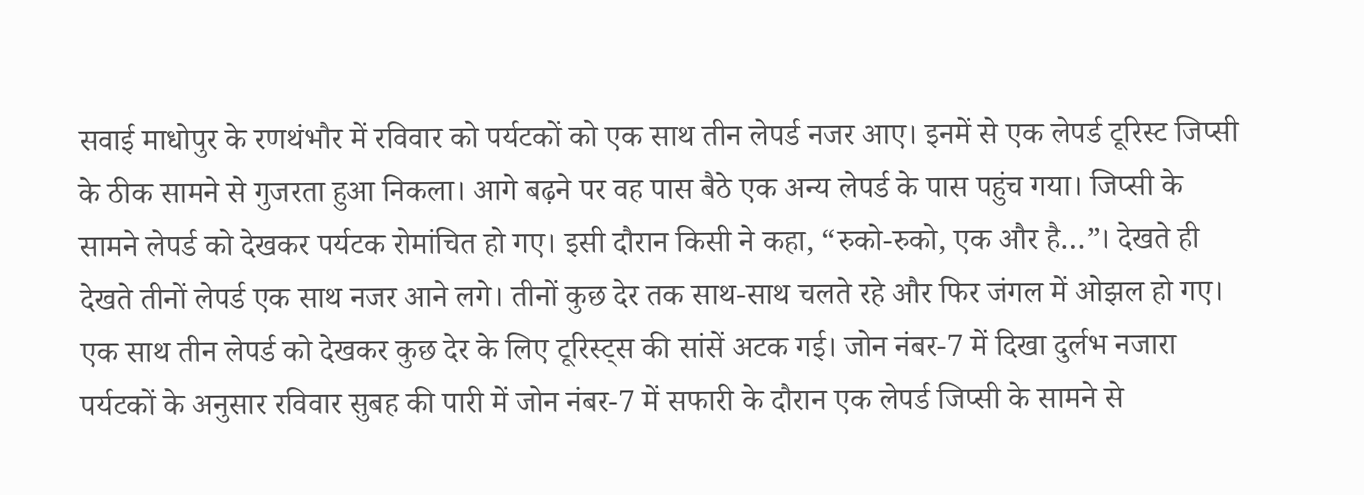सवाई माधोपुर के रणथंभौर में रविवार को पर्यटकों को एक साथ तीन लेपर्ड नजर आए। इनमें से एक लेपर्ड टूरिस्ट जिप्सी के ठीक सामने से गुजरता हुआ निकला। आगे बढ़ने पर वह पास बैठे एक अन्य लेपर्ड के पास पहुंच गया। जिप्सी के सामने लेपर्ड को देखकर पर्यटक रोमांचित हो गए। इसी दौरान किसी ने कहा, “रुको-रुको, एक और है…”। देखते ही देखते तीनों लेपर्ड एक साथ नजर आने लगे। तीनों कुछ देर तक साथ-साथ चलते रहे और फिर जंगल में ओझल हो गए। एक साथ तीन लेपर्ड को देखकर कुछ देर के लिए टूरिस्ट्स की सांसें अटक गई। जोन नंबर-7 में दिखा दुर्लभ नजारा पर्यटकों के अनुसार रविवार सुबह की पारी में जोन नंबर-7 में सफारी के दौरान एक लेपर्ड जिप्सी के सामने से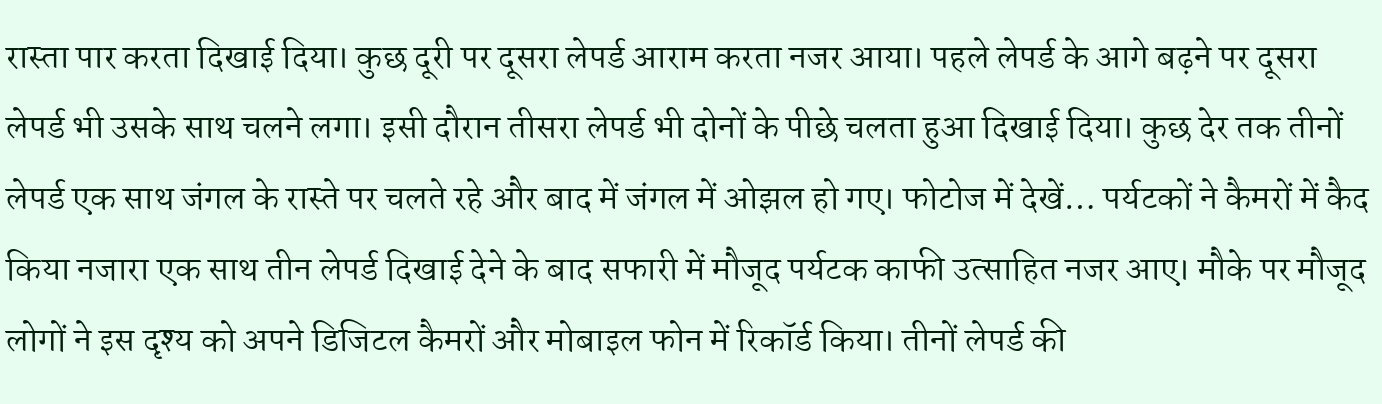रास्ता पार करता दिखाई दिया। कुछ दूरी पर दूसरा लेपर्ड आराम करता नजर आया। पहले लेपर्ड के आगे बढ़ने पर दूसरा लेपर्ड भी उसके साथ चलने लगा। इसी दौरान तीसरा लेपर्ड भी दोनों के पीछे चलता हुआ दिखाई दिया। कुछ देर तक तीनों लेपर्ड एक साथ जंगल के रास्ते पर चलते रहे और बाद में जंगल में ओझल हो गए। फोटोज में देखें… पर्यटकों ने कैमरों में कैद किया नजारा एक साथ तीन लेपर्ड दिखाई देने के बाद सफारी में मौजूद पर्यटक काफी उत्साहित नजर आए। मौके पर मौजूद लोगों ने इस दृश्य को अपने डिजिटल कैमरों और मोबाइल फोन में रिकॉर्ड किया। तीनों लेपर्ड की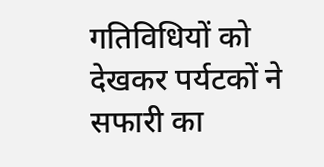गतिविधियों को देखकर पर्यटकों ने सफारी का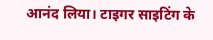आनंद लिया। टाइगर साइटिंग के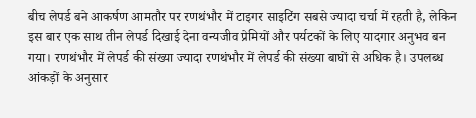बीच लेपर्ड बने आकर्षण आमतौर पर रणथंभौर में टाइगर साइटिंग सबसे ज्यादा चर्चा में रहती है, लेकिन इस बार एक साथ तीन लेपर्ड दिखाई देना वन्यजीव प्रेमियों और पर्यटकों के लिए यादगार अनुभव बन गया। रणथंभौर में लेपर्ड की संख्या ज्यादा रणथंभौर में लेपर्ड की संख्या बाघों से अधिक है। उपलब्ध आंकड़ों के अनुसार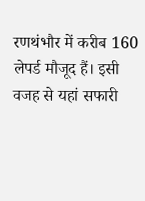रणथंभौर में करीब 160 लेपर्ड मौजूद हैं। इसी वजह से यहां सफारी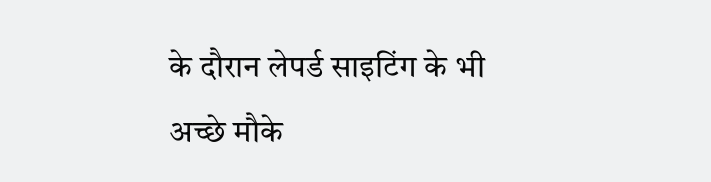के दौरान लेपर्ड साइटिंग के भी अच्छे मौके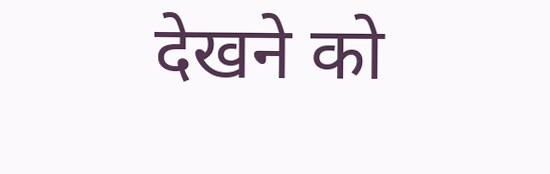देखने को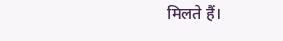मिलते हैं।